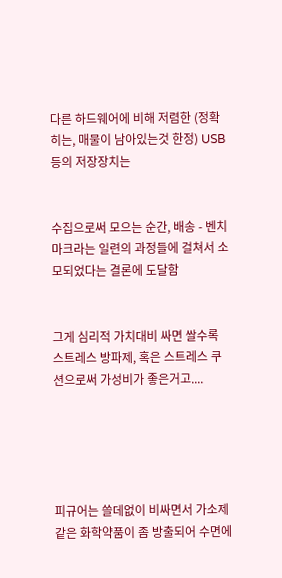다른 하드웨어에 비해 저렴한 (정확히는, 매물이 남아있는것 한정) USB 등의 저장장치는


수집으로써 모으는 순간, 배송 - 벤치마크라는 일련의 과정들에 걸쳐서 소모되었다는 결론에 도달함


그게 심리적 가치대비 싸면 쌀수록 스트레스 방파제, 혹은 스트레스 쿠션으로써 가성비가 좋은거고....





피규어는 쓸데없이 비싸면서 가소제같은 화학약품이 좀 방출되어 수면에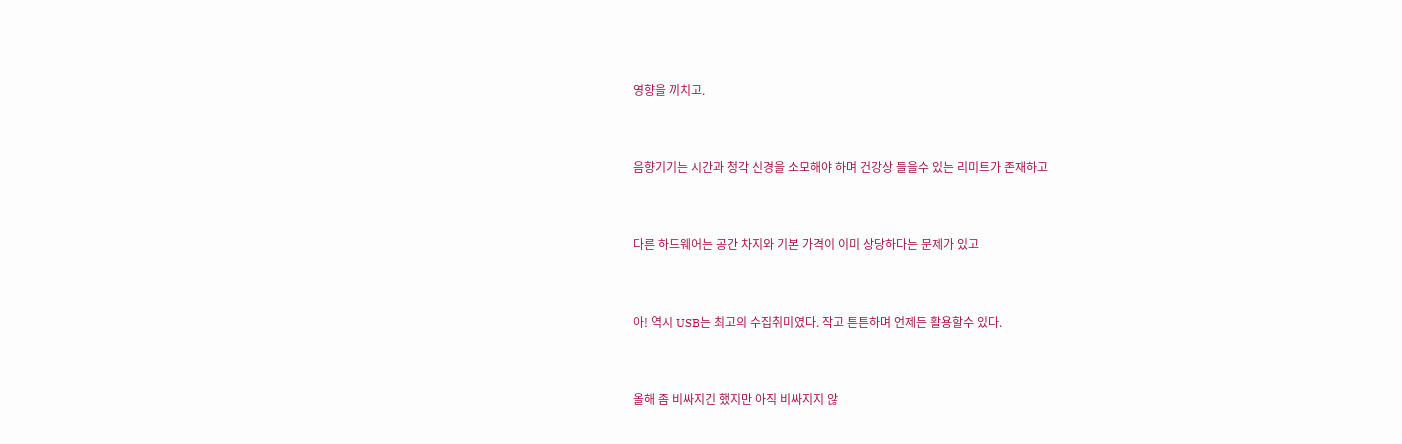영향을 끼치고.


음향기기는 시간과 청각 신경을 소모해야 하며 건강상 들을수 있는 리미트가 존재하고


다른 하드웨어는 공간 차지와 기본 가격이 이미 상당하다는 문제가 있고


아! 역시 USB는 최고의 수집취미였다. 작고 튼튼하며 언제든 활용할수 있다.


올해 좀 비싸지긴 했지만 아직 비싸지지 않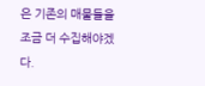은 기존의 매물들을 조금 더 수집해야겠다.